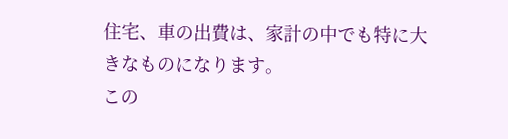住宅、車の出費は、家計の中でも特に大きなものになります。
この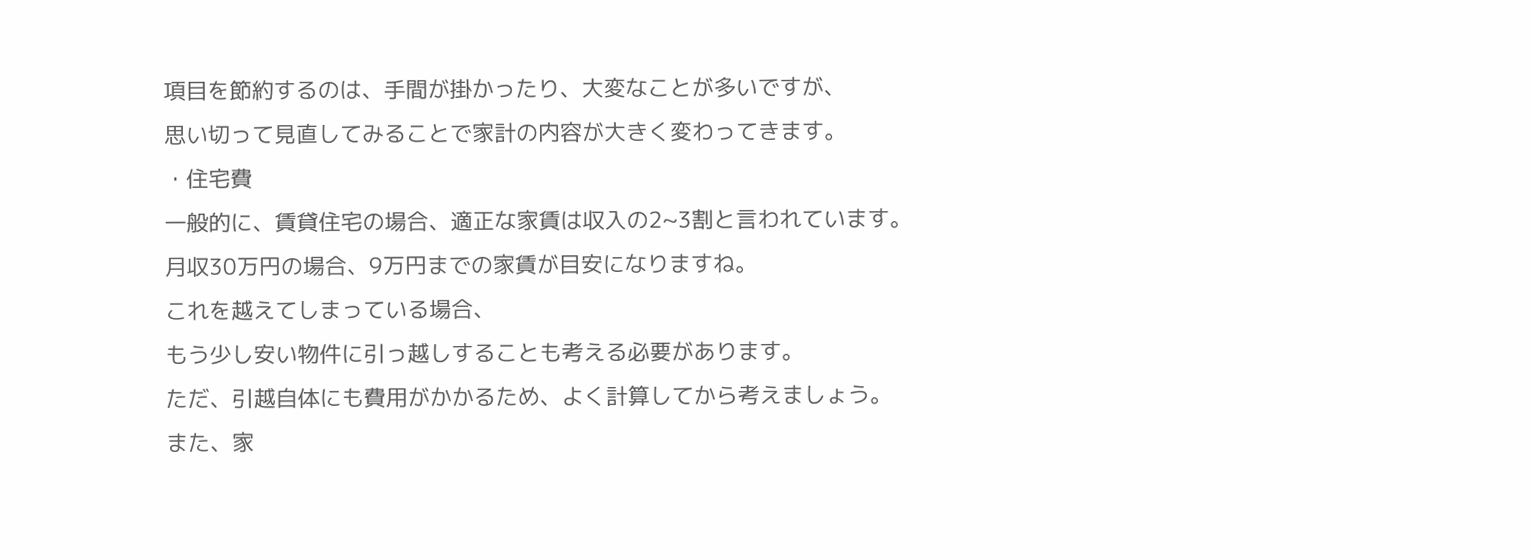項目を節約するのは、手間が掛かったり、大変なことが多いですが、
思い切って見直してみることで家計の内容が大きく変わってきます。
・住宅費
一般的に、賃貸住宅の場合、適正な家賃は収入の2~3割と言われています。
月収30万円の場合、9万円までの家賃が目安になりますね。
これを越えてしまっている場合、
もう少し安い物件に引っ越しすることも考える必要があります。
ただ、引越自体にも費用がかかるため、よく計算してから考えましょう。
また、家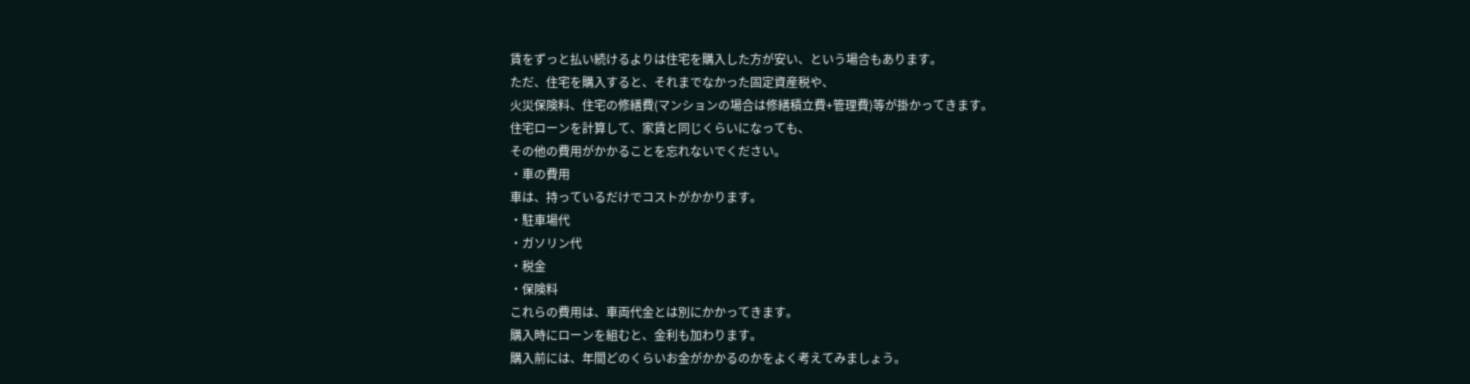賃をずっと払い続けるよりは住宅を購入した方が安い、という場合もあります。
ただ、住宅を購入すると、それまでなかった固定資産税や、
火災保険料、住宅の修繕費(マンションの場合は修繕積立費+管理費)等が掛かってきます。
住宅ローンを計算して、家賃と同じくらいになっても、
その他の費用がかかることを忘れないでください。
・車の費用
車は、持っているだけでコストがかかります。
・駐車場代
・ガソリン代
・税金
・保険料
これらの費用は、車両代金とは別にかかってきます。
購入時にローンを組むと、金利も加わります。
購入前には、年間どのくらいお金がかかるのかをよく考えてみましょう。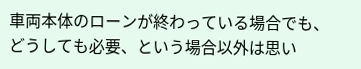車両本体のローンが終わっている場合でも、
どうしても必要、という場合以外は思い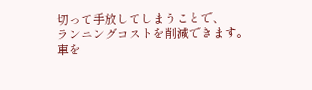切って手放してしまうことで、
ランニングコストを削減できます。
車を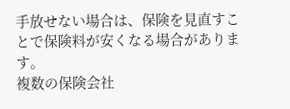手放せない場合は、保険を見直すことで保険料が安くなる場合があります。
複数の保険会社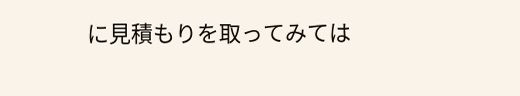に見積もりを取ってみては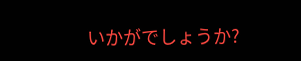いかがでしょうか?